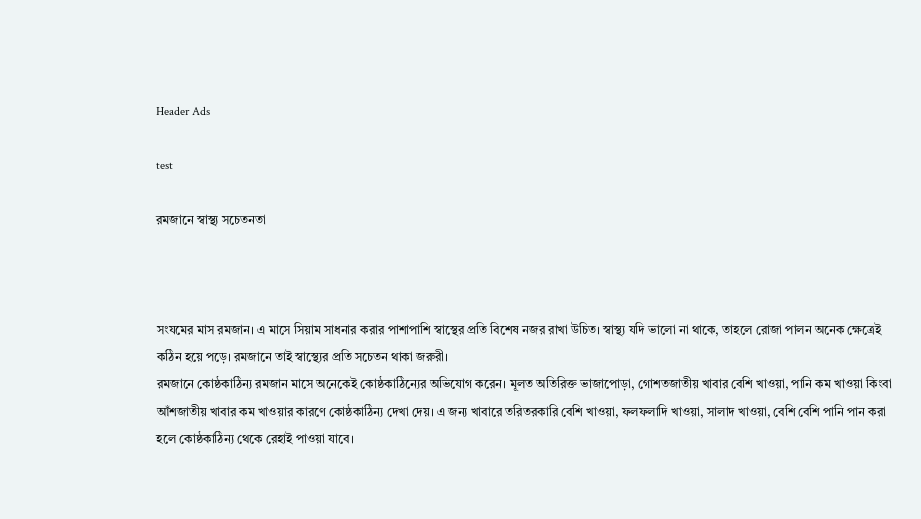Header Ads

test

রমজানে স্বাস্থ্য সচেতনতা



সংযমের মাস রমজান। এ মাসে সিয়াম সাধনার করার পাশাপাশি স্বাস্থের প্রতি বিশেষ নজর রাখা উচিত। স্বাস্থ্য যদি ভালো না থাকে, তাহলে রোজা পালন অনেক ক্ষেত্রেই কঠিন হয়ে পড়ে। রমজানে তাই স্বাস্থ্যের প্রতি সচেতন থাকা জরুরী।
রমজানে কোষ্ঠকাঠিন্য রমজান মাসে অনেকেই কোষ্ঠকাঠিন্যের অভিযোগ করেন। মূলত অতিরিক্ত ভাজাপোড়া, গোশতজাতীয় খাবার বেশি খাওয়া, পানি কম খাওয়া কিংবা আঁশজাতীয় খাবার কম খাওয়ার কারণে কোষ্ঠকাঠিন্য দেখা দেয়। এ জন্য খাবারে তরিতরকারি বেশি খাওয়া, ফলফলাদি খাওয়া, সালাদ খাওয়া, বেশি বেশি পানি পান করা হলে কোষ্ঠকাঠিন্য থেকে রেহাই পাওয়া যাবে।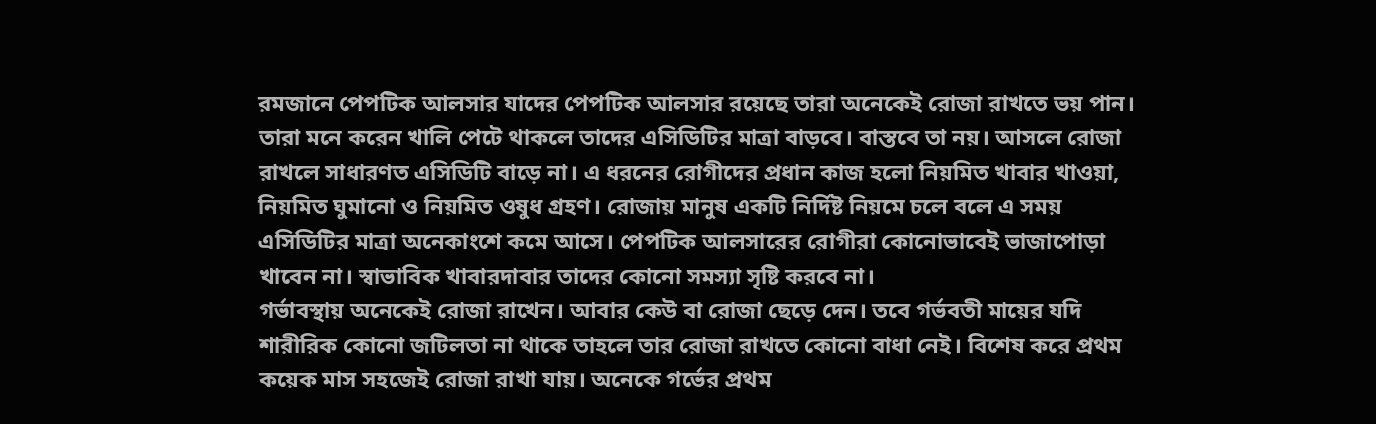রমজানে পেপটিক আলসার যাদের পেপটিক আলসার রয়েছে তারা অনেকেই রোজা রাখতে ভয় পান। তারা মনে করেন খালি পেটে থাকলে তাদের এসিডিটির মাত্রা বাড়বে। বাস্তবে তা নয়। আসলে রোজা রাখলে সাধারণত এসিডিটি বাড়ে না। এ ধরনের রোগীদের প্রধান কাজ হলো নিয়মিত খাবার খাওয়া, নিয়মিত ঘুমানো ও নিয়মিত ওষুধ গ্রহণ। রোজায় মানুষ একটি নির্দিষ্ট নিয়মে চলে বলে এ সময় এসিডিটির মাত্রা অনেকাংশে কমে আসে। পেপটিক আলসারের রোগীরা কোনোভাবেই ভাজাপোড়া খাবেন না। স্বাভাবিক খাবারদাবার তাদের কোনো সমস্যা সৃষ্টি করবে না।
গর্ভাবস্থায় অনেকেই রোজা রাখেন। আবার কেউ বা রোজা ছেড়ে দেন। তবে গর্ভবতী মায়ের যদি শারীরিক কোনো জটিলতা না থাকে তাহলে তার রোজা রাখতে কোনো বাধা নেই। বিশেষ করে প্রথম কয়েক মাস সহজেই রোজা রাখা যায়। অনেকে গর্ভের প্রথম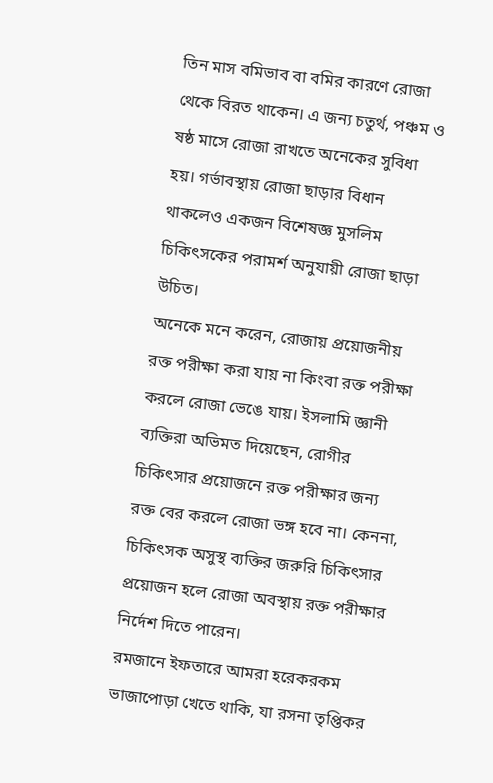তিন মাস বমিভাব বা বমির কারণে রোজা থেকে বিরত থাকেন। এ জন্য চতুর্থ, পঞ্চম ও ষষ্ঠ মাসে রোজা রাখতে অনেকের সুবিধা হয়। গর্ভাবস্থায় রোজা ছাড়ার বিধান থাকলেও একজন বিশেষজ্ঞ মুসলিম চিকিৎসকের পরামর্শ অনুযায়ী রোজা ছাড়া উচিত।
অনেকে মনে করেন, রোজায় প্রয়োজনীয় রক্ত পরীক্ষা করা যায় না কিংবা রক্ত পরীক্ষা করলে রোজা ভেঙে যায়। ইসলামি জ্ঞানী ব্যক্তিরা অভিমত দিয়েছেন, রোগীর চিকিৎসার প্রয়োজনে রক্ত পরীক্ষার জন্য রক্ত বের করলে রোজা ভঙ্গ হবে না। কেননা, চিকিৎসক অসুস্থ ব্যক্তির জরুরি চিকিৎসার প্রয়োজন হলে রোজা অবস্থায় রক্ত পরীক্ষার নির্দেশ দিতে পারেন।
রমজানে ইফতারে আমরা হরেকরকম ভাজাপোড়া খেতে থাকি, যা রসনা তৃপ্তিকর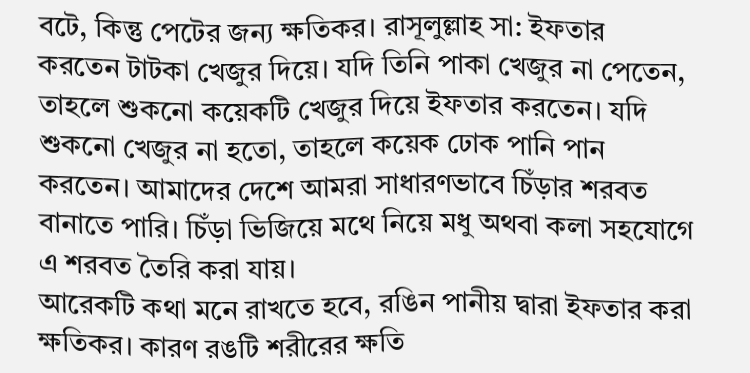বটে, কিন্তু পেটের জন্য ক্ষতিকর। রাসূলুল্লাহ সা: ইফতার করতেন টাটকা খেজুর দিয়ে। যদি তিনি পাকা খেজুর না পেতেন, তাহলে শুকনো কয়েকটি খেজুর দিয়ে ইফতার করতেন। যদি শুকনো খেজুর না হতো, তাহলে কয়েক ঢোক পানি পান করতেন। আমাদের দেশে আমরা সাধারণভাবে চিঁড়ার শরবত বানাতে পারি। চিঁড়া ভিজিয়ে মথে নিয়ে মধু অথবা কলা সহযোগে এ শরবত তৈরি করা যায়।
আরেকটি কথা মনে রাখতে হবে, রঙিন পানীয় দ্বারা ইফতার করা ক্ষতিকর। কারণ রঙটি শরীরের ক্ষতি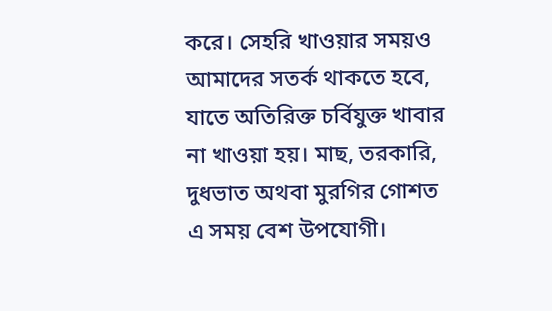করে। সেহরি খাওয়ার সময়ও আমাদের সতর্ক থাকতে হবে, যাতে অতিরিক্ত চর্বিযুক্ত খাবার না খাওয়া হয়। মাছ, তরকারি, দুধভাত অথবা মুরগির গোশত এ সময় বেশ উপযোগী।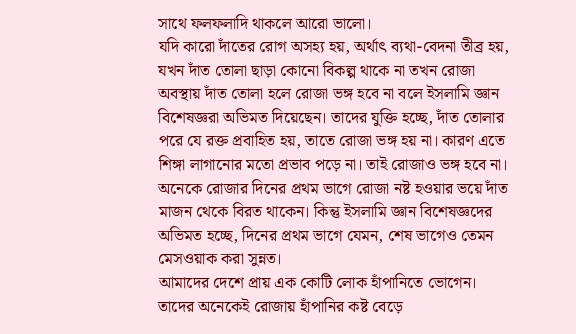সাথে ফলফলাদি থাকলে আরো ভালো।
যদি কারো দাঁতের রোগ অসহ্য হয়, অর্থাৎ ব্যথা-বেদনা তীব্র হয়, যখন দাঁত তোলা ছাড়া কোনো বিকল্প থাকে না তখন রোজা অবস্থায় দাঁত তোলা হলে রোজা ভঙ্গ হবে না বলে ইসলামি জ্ঞান বিশেষজ্ঞরা অভিমত দিয়েছেন। তাদের যুক্তি হচ্ছে, দাঁত তোলার পরে যে রক্ত প্রবাহিত হয়, তাতে রোজা ভঙ্গ হয় না। কারণ এতে শিঙ্গা লাগানোর মতো প্রভাব পড়ে না। তাই রোজাও ভঙ্গ হবে না।
অনেকে রোজার দিনের প্রথম ভাগে রোজা নষ্ট হওয়ার ভয়ে দাঁত মাজন থেকে বিরত থাকেন। কিন্তু ইসলামি জ্ঞান বিশেষজ্ঞদের অভিমত হচ্ছে, দিনের প্রথম ভাগে যেমন, শেষ ভাগেও তেমন মেসওয়াক করা সুন্নত।
আমাদের দেশে প্রায় এক কোটি লোক হাঁপানিতে ভোগেন। তাদের অনেকেই রোজায় হাঁপানির কষ্ট বেড়ে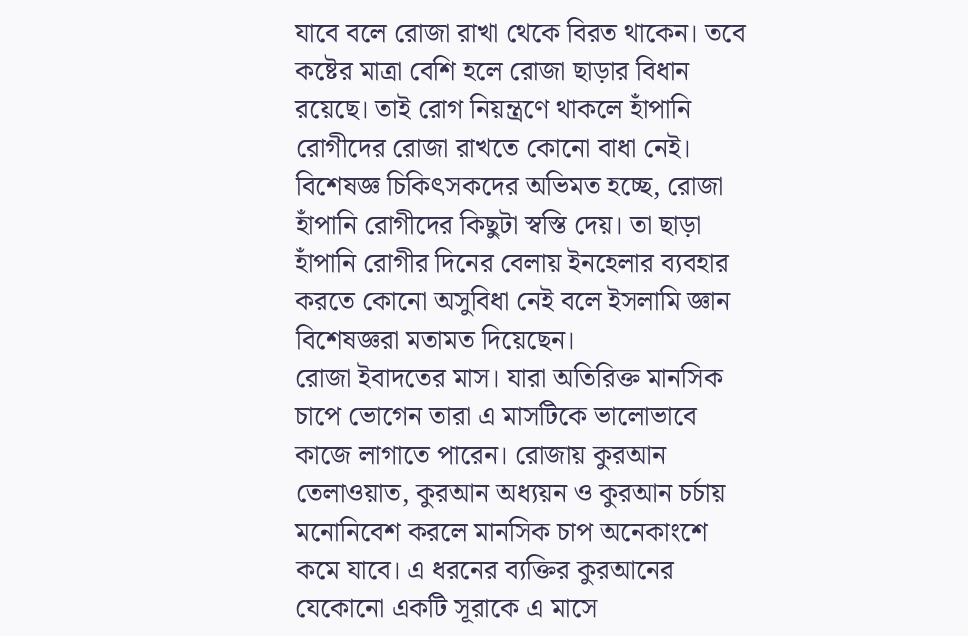যাবে বলে রোজা রাখা থেকে বিরত থাকেন। তবে কষ্টের মাত্রা বেশি হলে রোজা ছাড়ার বিধান রয়েছে। তাই রোগ নিয়ন্ত্রণে থাকলে হাঁপানি রোগীদের রোজা রাখতে কোনো বাধা নেই।
বিশেষজ্ঞ চিকিৎসকদের অভিমত হচ্ছে, রোজা হাঁপানি রোগীদের কিছুটা স্বস্তি দেয়। তা ছাড়া হাঁপানি রোগীর দিনের বেলায় ইনহেলার ব্যবহার করতে কোনো অসুবিধা নেই বলে ইসলামি জ্ঞান বিশেষজ্ঞরা মতামত দিয়েছেন।
রোজা ইবাদতের মাস। যারা অতিরিক্ত মানসিক চাপে ভোগেন তারা এ মাসটিকে ভালোভাবে কাজে লাগাতে পারেন। রোজায় কুরআন তেলাওয়াত, কুরআন অধ্যয়ন ও কুরআন চর্চায় মনোনিবেশ করলে মানসিক চাপ অনেকাংশে কমে যাবে। এ ধরনের ব্যক্তির কুরআনের যেকোনো একটি সূরাকে এ মাসে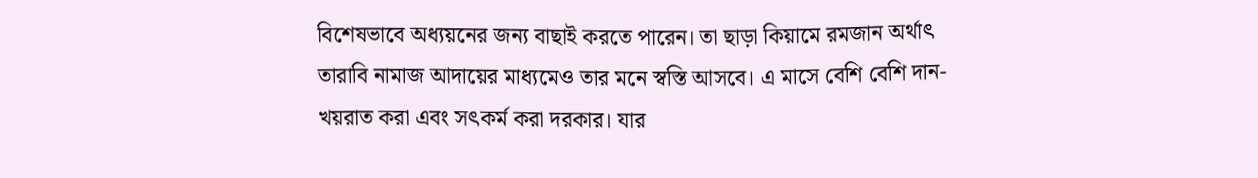বিশেষভাবে অধ্যয়নের জন্য বাছাই করতে পারেন। তা ছাড়া কিয়ামে রমজান অর্থাৎ তারাবি নামাজ আদায়ের মাধ্যমেও তার মনে স্বস্তি আসবে। এ মাসে বেশি বেশি দান-খয়রাত করা এবং সৎকর্ম করা দরকার। যার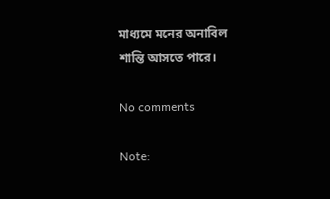মাধ্যমে মনের অনাবিল শান্তি আসতে পারে।

No comments

Note: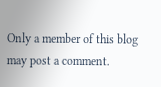Only a member of this blog may post a comment.